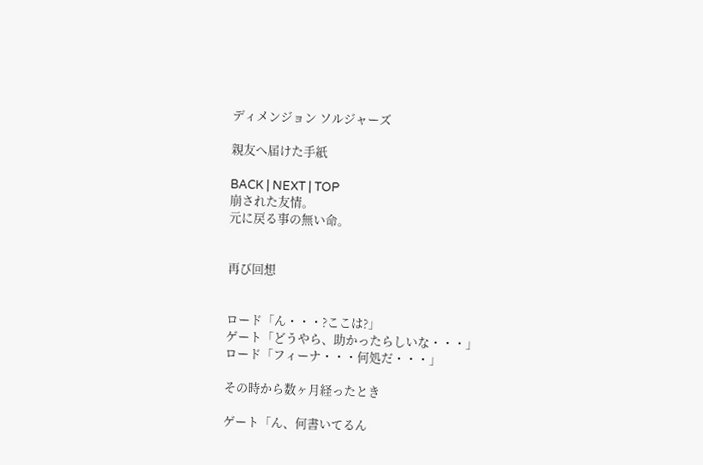ディメンジョン ソルジャーズ

親友へ届けた手紙

BACK | NEXT | TOP
崩された友情。
元に戻る事の無い命。


再び回想


ロード「ん・・・?ここは?」
ゲート「どうやら、助かったらしいな・・・」
ロード「フィーナ・・・何処だ・・・」

その時から数ヶ月経ったとき

ゲート「ん、何書いてるん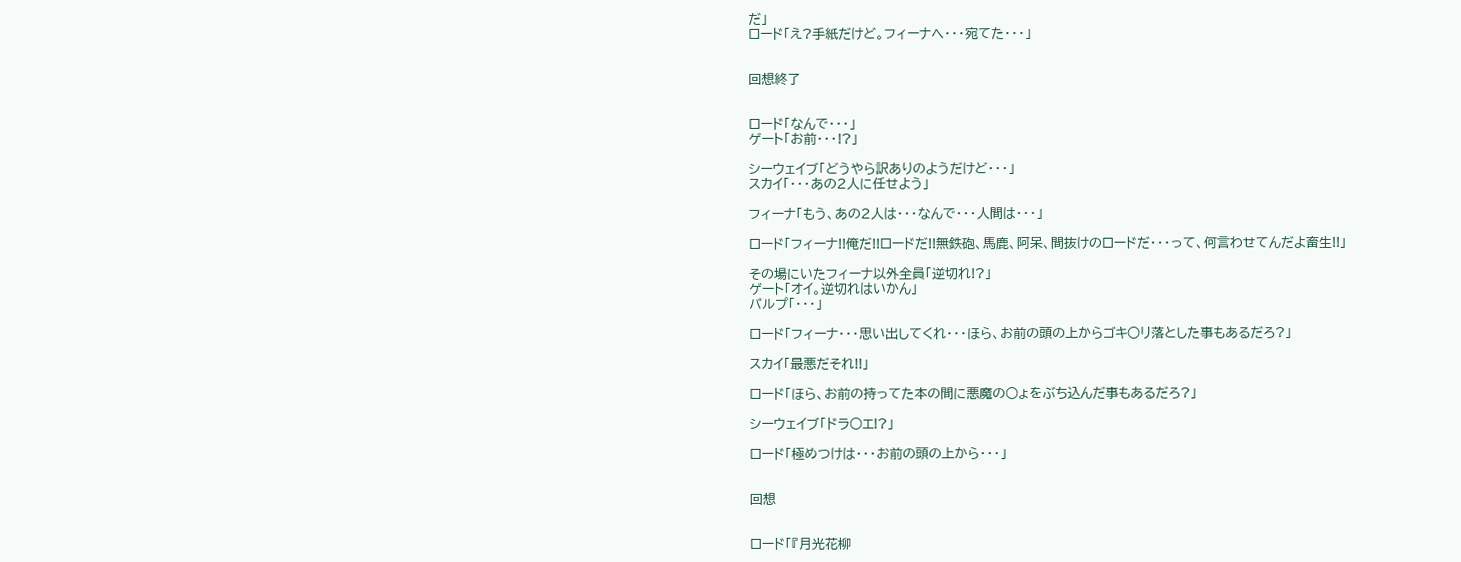だ」
ロード「え?手紙だけど。フィーナへ・・・宛てた・・・」


回想終了


ロード「なんで・・・」
ゲート「お前・・・!?」

シーウェイブ「どうやら訳ありのようだけど・・・」
スカイ「・・・あの2人に任せよう」

フィーナ「もう、あの2人は・・・なんで・・・人間は・・・」

ロード「フィーナ!!俺だ!!ロードだ!!無鉄砲、馬鹿、阿呆、間抜けのロードだ・・・って、何言わせてんだよ畜生!!」

その場にいたフィーナ以外全員「逆切れ!?」
ゲート「オイ。逆切れはいかん」
パルプ「・・・」

ロード「フィーナ・・・思い出してくれ・・・ほら、お前の頭の上からゴキ○リ落とした事もあるだろ?」

スカイ「最悪だそれ!!」

ロード「ほら、お前の持ってた本の間に悪魔の○ょをぶち込んだ事もあるだろ?」

シーウェイブ「ドラ○エ!?」

ロード「極めつけは・・・お前の頭の上から・・・」


回想


ロード「『月光花柳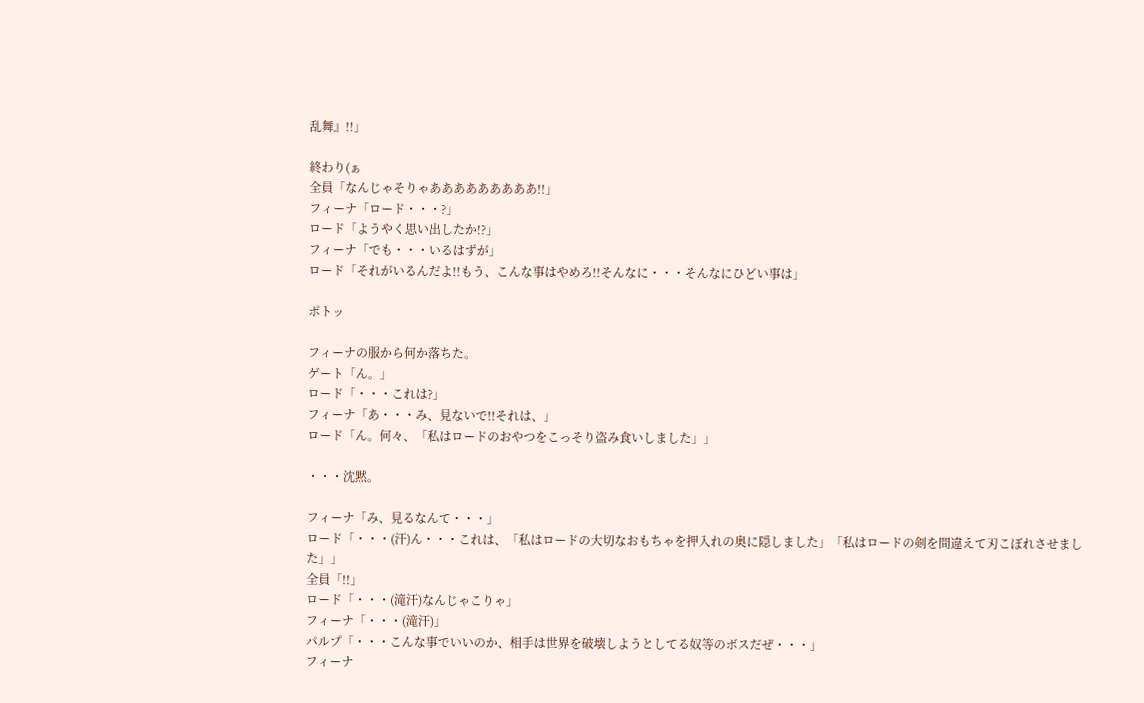乱舞』!!」

終わり(ぁ
全員「なんじゃそりゃあああああああああ!!」
フィーナ「ロード・・・?」
ロード「ようやく思い出したか!?」
フィーナ「でも・・・いるはずが」
ロード「それがいるんだよ!!もう、こんな事はやめろ!!そんなに・・・そんなにひどい事は」

ポトッ

フィーナの服から何か落ちた。
ゲート「ん。」
ロード「・・・これは?」
フィーナ「あ・・・み、見ないで!!それは、」
ロード「ん。何々、「私はロードのおやつをこっそり盗み食いしました」」

・・・沈黙。

フィーナ「み、見るなんて・・・」
ロード「・・・(汗)ん・・・これは、「私はロードの大切なおもちゃを押入れの奥に隠しました」「私はロードの剣を間違えて刃こぼれさせました」」
全員「!!」
ロード「・・・(滝汗)なんじゃこりゃ」
フィーナ「・・・(滝汗)」
パルプ「・・・こんな事でいいのか、相手は世界を破壊しようとしてる奴等のボスだぜ・・・」
フィーナ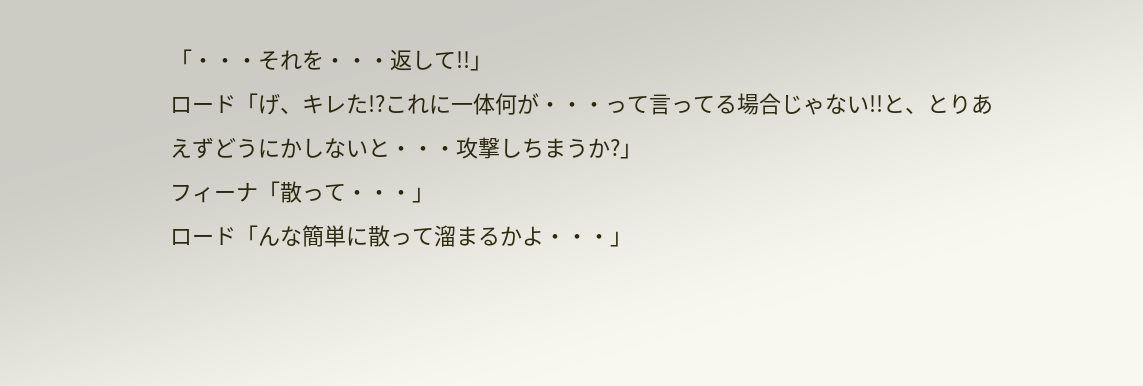「・・・それを・・・返して!!」
ロード「げ、キレた!?これに一体何が・・・って言ってる場合じゃない!!と、とりあえずどうにかしないと・・・攻撃しちまうか?」
フィーナ「散って・・・」
ロード「んな簡単に散って溜まるかよ・・・」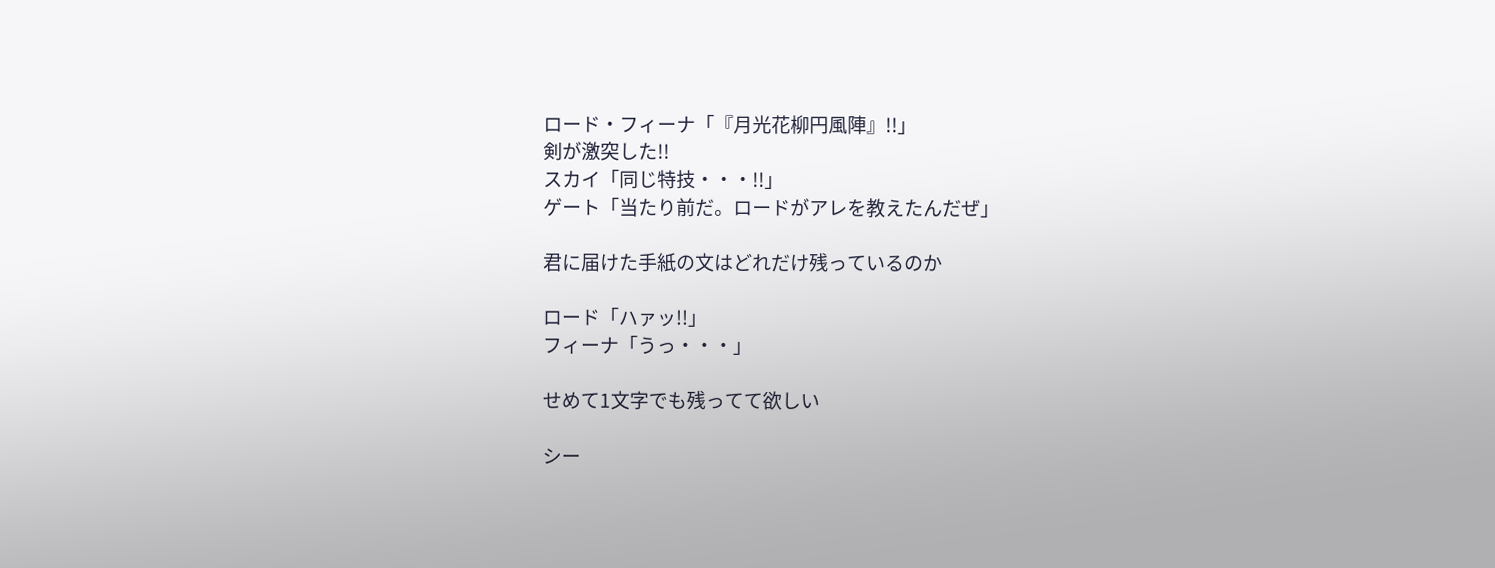ロード・フィーナ「『月光花柳円風陣』!!」
剣が激突した!!
スカイ「同じ特技・・・!!」
ゲート「当たり前だ。ロードがアレを教えたんだぜ」

君に届けた手紙の文はどれだけ残っているのか

ロード「ハァッ!!」
フィーナ「うっ・・・」

せめて1文字でも残ってて欲しい

シー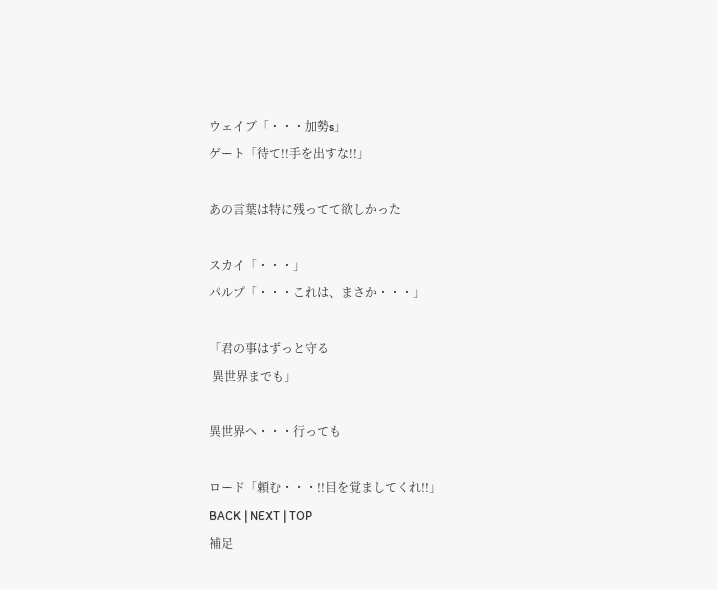ウェイブ「・・・加勢s」
ゲート「待て!!手を出すな!!」

あの言葉は特に残ってて欲しかった

スカイ「・・・」
パルプ「・・・これは、まさか・・・」

「君の事はずっと守る
 異世界までも」

異世界へ・・・行っても

ロード「頼む・・・!!目を覚ましてくれ!!」
BACK | NEXT | TOP
補足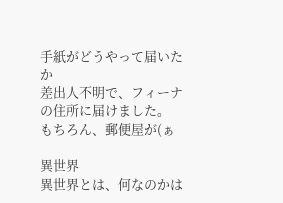手紙がどうやって届いたか
差出人不明で、フィーナの住所に届けました。
もちろん、郵便屋が(ぁ

異世界
異世界とは、何なのかは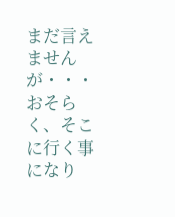まだ言えませんが・・・
おそらく、そこに行く事になり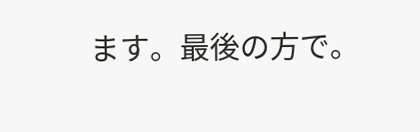ます。最後の方で。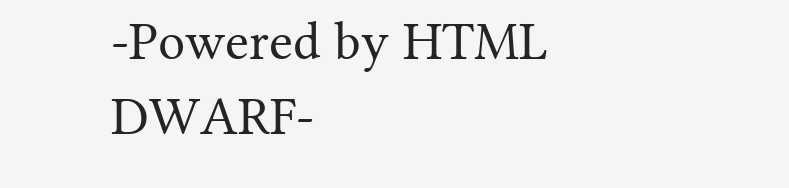-Powered by HTML DWARF-